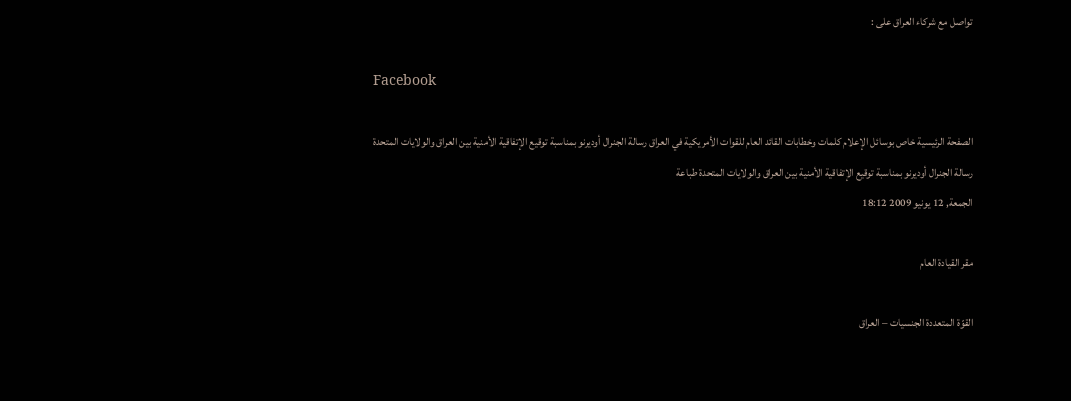تواصل مع شركاء العراق على :

Facebook

الصفحة الرئيسية خاص بوسائل الإعلام كلمات وخطابات القائد العام للقوات الأمريكية في العراق رسالة الجنرال أوديرنو بمناسبة توقيع الإتفاقية الأمنية بين العراق والولايات المتحدة
رسالة الجنرال أوديرنو بمناسبة توقيع الإتفاقية الأمنية بين العراق والولايات المتحدة طباعة
الجمعة, 12 يونيو 2009 18:12

مقر القيادة العام

القوّة المتعددة الجنسيات – العراق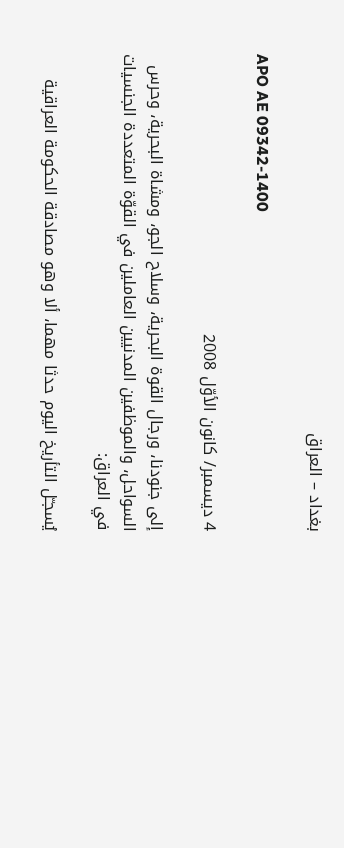بغداد – العراق

APO AE 09342-1400

4 ديسمبر/ كانون الأوّل 2008

إلى جنودنا، ورجال القوة البحرية، وسلاح الجو، ومشاة البحرية، وحرس السواحل، والموظفين المدنيين العاملين في القوّة المتعددة الجنسيات في العراق:

يُسجـّل التأريخ اليوم حدثا مهما، ألا وهو مصادقة الحكومة العراقية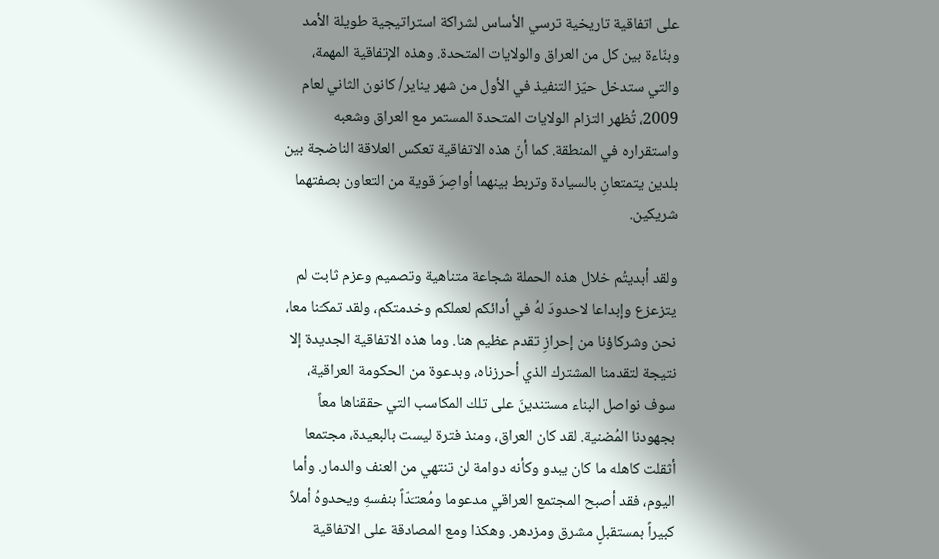على اتفاقية تاريخية ترسي الأساس لشراكة استراتيجية طويلة الأمد وبنّاءة بين كل من العراق والولايات المتحدة. وهذه الإتفاقية المهمة، والتي ستدخل حيّز التنفيذ في الأول من شهر يناير/ كانون الثاني لعام 2009، تُظهر التزام الولايات المتحدة المستمر مع العراق وشعبه واستقراره في المنطقة. كما أنّ هذه الاتفاقية تعكس العلاقة الناضجة بين بلدين يتمتعانِ بالسيادة وتربط بينهما أواصِرَ قوية من التعاون بصفتهما شريكين.

ولقد أبديتُم خلال هذه الحملة شجاعة متناهية وتصميم وعزم ثابت لم يتزعزع وإبداعا لاحدودَ لهُ في أدائكم لعملكم وخدمتكم، ولقد تمكـّنا معا، نحن وشركاؤنا من إحرازِ تقدم عظيم هنا. وما هذه الاتفاقية الجديدة إلا نتيجة لتقدمنا المشترك الذي أحرزناه، وبدعوة من الحكومة العراقية، سوف نواصل البناء مستندينَ على تلك المكاسب التي حققناها معاً بجهودنا المُضنية. لقد كان العراق، ومنذ فترة ليست بالبعيدة، مجتمعا أثقلت كاهله ما كان يبدو وكأنه دوامة لن تنتهي من العنف والدمار. وأما اليوم، فقد أصبح المجتمع العراقي مدعوما ومُعتـَدّاً بنفسهِ ويحدوهُ أملاً كبيراً بمستقبلٍ مشرق ومزدهر. وهكذا ومع المصادقة على الاتفاقية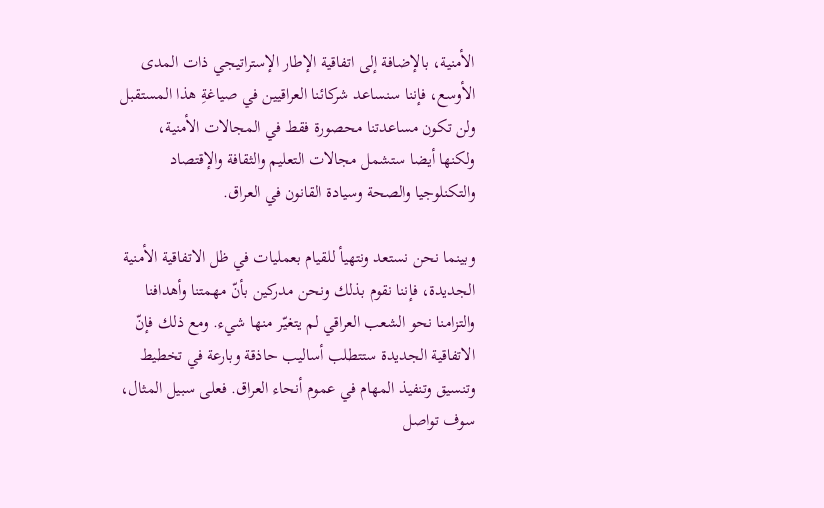الأمنية، بالإضافة إلى اتفاقية الإطار الإستراتيجي ذات المدى الأوسع، فإننا سنساعد شركائنا العراقيين في صياغةِ هذا المستقبل ولن تكون مساعدتنا محصورة فقط في المجالات الأمنية، ولكنها أيضا ستشمل مجالات التعليم والثقافة والإقتصاد والتكنلوجيا والصحة وسيادة القانون في العراق.

وبينما نحن نستعد ونتهيأ للقيام بعمليات في ظل الاتفاقية الأمنية الجديدة، فإننا نقوم بذلك ونحن مدركين بأنّ مهمتنا وأهدافنا والتزامنا نحو الشعب العراقي لم يتغيّر منها شيء. ومع ذلك فإنّ الاتفاقية الجديدة ستتطلب أساليب حاذقة وبارعة في تخطيط وتنسيق وتنفيذ المهام في عموم أنحاء العراق. فعلى سبيل المثال، سوف تواصل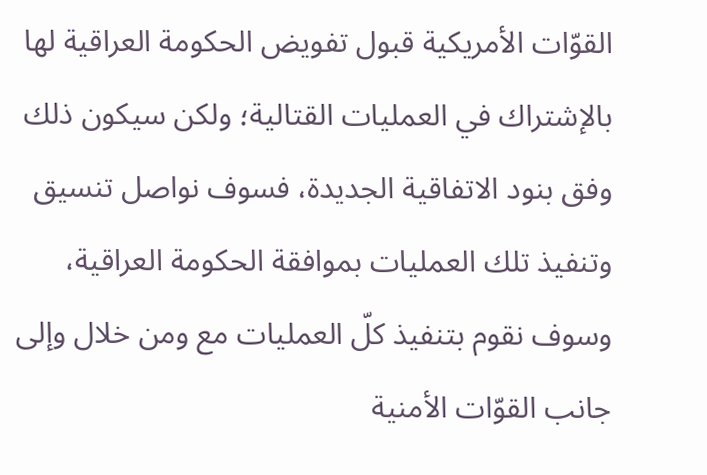القوّات الأمريكية قبول تفويض الحكومة العراقية لها بالإشتراك في العمليات القتالية؛ ولكن سيكون ذلك وفق بنود الاتفاقية الجديدة، فسوف نواصل تنسيق وتنفيذ تلك العمليات بموافقة الحكومة العراقية، وسوف نقوم بتنفيذ كلّ العمليات مع ومن خلال وإلى جانب القوّات الأمنية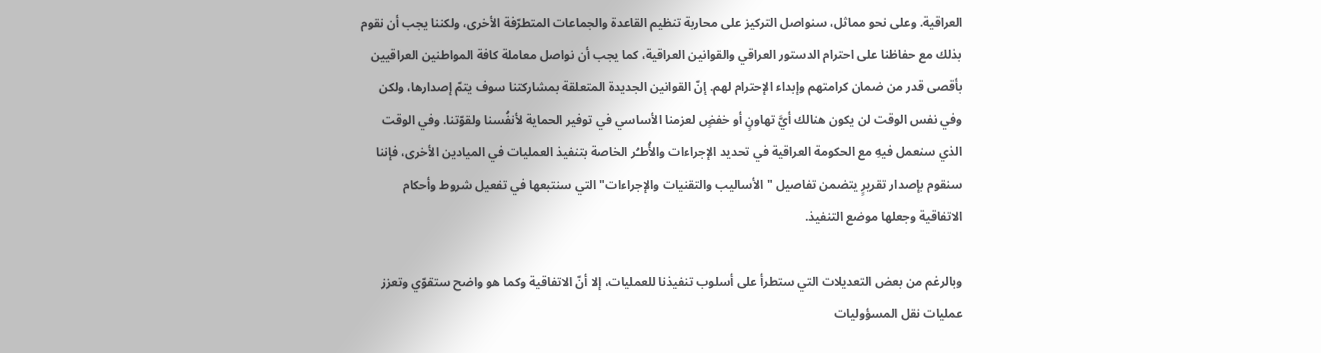العراقية. وعلى نحو مماثل، سنواصل التركيز على محاربة تنظيم القاعدة والجماعات المتطرّفة الأخرى، ولكننا يجب أن نقوم بذلك مع حفاظنا على احترام الدستور العراقي والقوانين العراقية، كما يجب أن نواصل معاملة كافة المواطنين العراقيين بأقصى قدر من ضمان كرامتهم وإبداء الإحترام لهم. إنّ القوانين الجديدة المتعلقة بمشاركتنا سوف يتمّ إصدارها، ولكن وفي نفس الوقت لن يكون هنالك أيَّ تهاونٍ أو خفضٍ لعزمنا الأساسي في توفير الحماية لأنفُسنا ولقوّتنا. وفي الوقت الذي سنعمل فيهِ مع الحكومة العراقية في تحديد الإجراءات والأُطـُر الخاصة بتنفيذ العمليات في الميادين الأخرى، فإننا سنقوم بإصدار تقريرٍ يتضمن تفاصيل "الأساليب والتقنيات والإجراءات" التي سنتبعها في تفعيل شروط وأحكام الاتفاقية وجعلها موضع التنفيذ.

وبالرغم من بعض التعديلات التي ستطرأ على أسلوب تنفيذنا للعمليات، إلا أنّ الاتفاقية وكما هو واضح ستقوّي وتعزز عمليات نقل المسؤوليات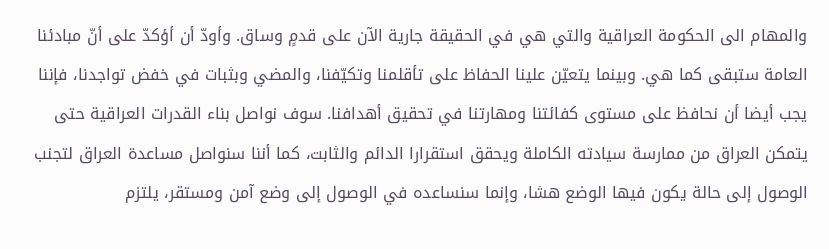والمهام الى الحكومة العراقية والتي هي في الحقيقة جارية الآن على قدمٍ وساق. وأودّ أن أؤكدّ على أنّ مبادئنا العامة ستبقى كما هي. وبينما يتعيّن علينا الحفاظ على تأقلمنا وتكيّفنا، والمضي وبثبات في خفض تواجدنا، فإننا يجب أيضا أن نحافظ على مستوى كفائتنا ومهارتنا في تحقيق أهدافنا. سوف نواصل بناء القدرات العراقية حتى يتمكن العراق من ممارسة سيادته الكاملة ويحقق استقرارا الدائم والثابت، كما أننا سنواصل مساعدة العراق لتجنب الوصول إلى حالة يكون فيها الوضع هشا، وإنما سنساعده في الوصول إلى وضع آمن ومستقر، يلتزم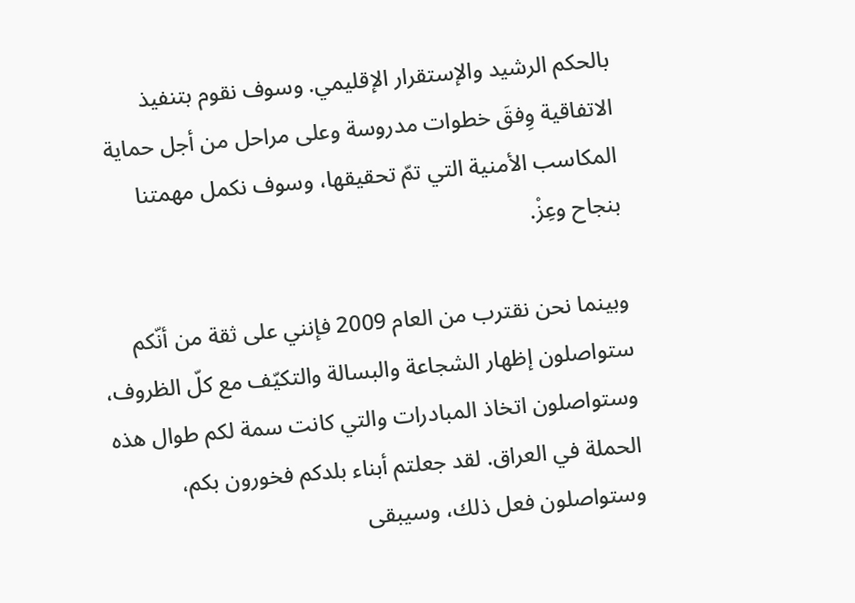بالحكم الرشيد والإستقرار الإقليمي. وسوف نقوم بتنفيذ الاتفاقية وِفقَ خطوات مدروسة وعلى مراحل من أجل حماية المكاسب الأمنية التي تمّ تحقيقها، وسوف نكمل مهمتنا بنجاح وعِزْ.

وبينما نحن نقترب من العام 2009 فإنني على ثقة من أنّكم ستواصلون إظهار الشجاعة والبسالة والتكيّف مع كلّ الظروف، وستواصلون اتخاذ المبادرات والتي كانت سمة لكم طوال هذه الحملة في العراق. لقد جعلتم أبناء بلدكم فخورون بكم، وستواصلون فعل ذلك، وسيبقى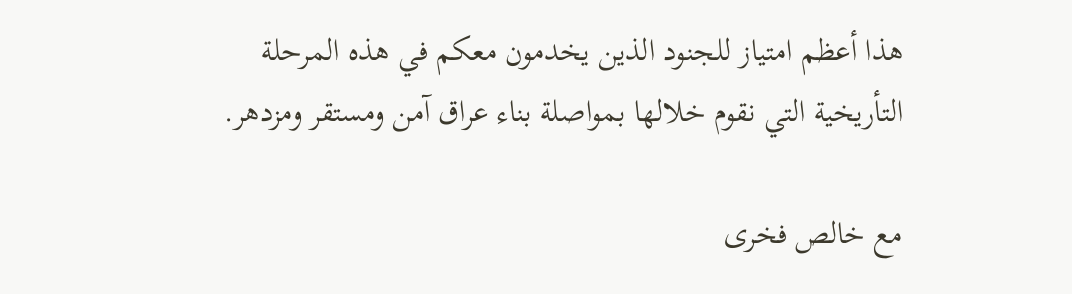هذا أعظم امتياز للجنود الذين يخدمون معكم في هذه المرحلة التأريخية التي نقوم خلالها بمواصلة بناء عراق آمن ومستقر ومزدهر.

مع خالص فخرى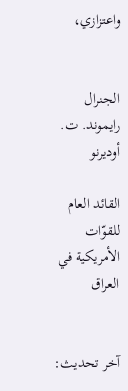واعتزازي،


الجنرال رايموند. ت. أوديرنو

القائد العام للقوّات الأمريكية في العراق


آخر تحديث: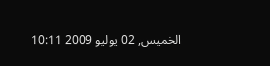الخميس, 02 يوليو 2009 10:11